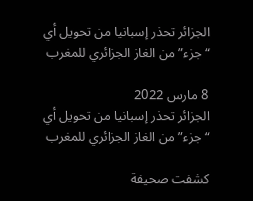الجزائر تحذر إسبانيا من تحويل أي “جزء” من الغاز الجزائري للمغرب

8 مارس 2022
الجزائر تحذر إسبانيا من تحويل أي “جزء” من الغاز الجزائري للمغرب

كشفت صحيفة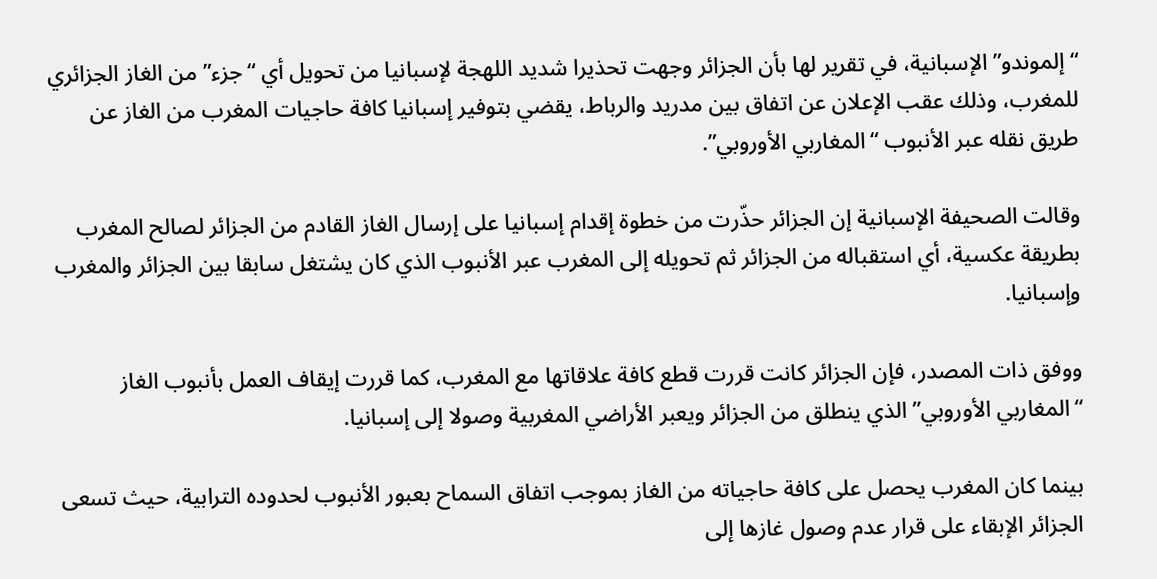“إلموندو” الإسبانية، في تقرير لها بأن الجزائر وجهت تحذيرا شديد اللهجة لإسبانيا من تحويل أي “جزء” من الغاز الجزائري للمغرب، وذلك عقب الإعلان عن اتفاق بين مدريد والرباط، يقضي بتوفير إسبانيا كافة حاجيات المغرب من الغاز عن طريق نقله عبر الأنبوب “المغاربي الأوروبي”.

وقالت الصحيفة الإسبانية إن الجزائر حذّرت من خطوة إقدام إسبانيا على إرسال الغاز القادم من الجزائر لصالح المغرب بطريقة عكسية، أي استقباله من الجزائر ثم تحويله إلى المغرب عبر الأنبوب الذي كان يشتغل سابقا بين الجزائر والمغرب وإسبانيا.

ووفق ذات المصدر، فإن الجزائر كانت قررت قطع كافة علاقاتها مع المغرب، كما قررت إيقاف العمل بأنبوب الغاز “المغاربي الأوروبي” الذي ينطلق من الجزائر ويعبر الأراضي المغربية وصولا إلى إسبانيا.

بينما كان المغرب يحصل على كافة حاجياته من الغاز بموجب اتفاق السماح بعبور الأنبوب لحدوده الترابية، حيث تسعى الجزائر الإبقاء على قرار عدم وصول غازها إلى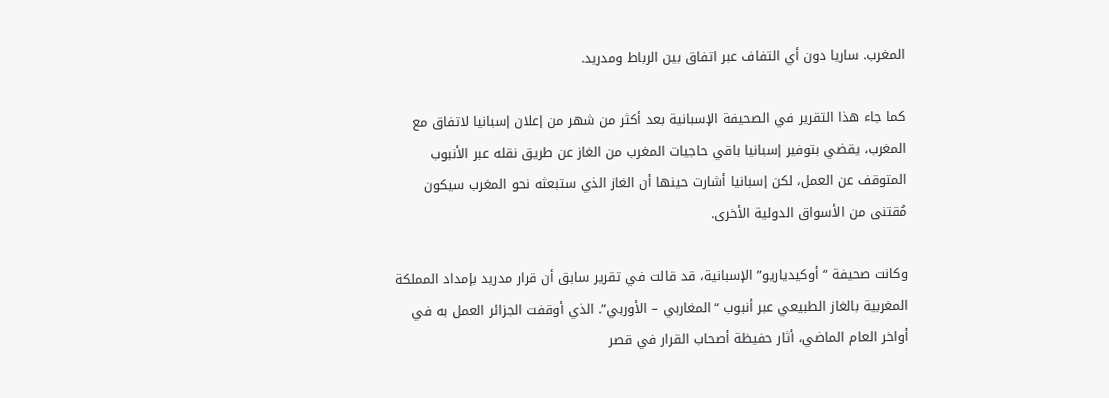المغرب. ساريا دون أي التفاف عبر اتفاق بين الرباط ومدريد.

كما جاء هذا التقرير في الصحيفة الإسبانية بعد أكثر من شهر من إعلان إسبانيا لاتفاق مع المغرب، يقضي بتوفير إسبانيا باقي حاجيات المغرب من الغاز عن طريق نقله عبر الأنبوب المتوقف عن العمل، لكن إسبانيا أشارت حينها أن الغاز الذي ستبعثه نحو المغرب سيكون مُقتنى من الأسواق الدولية الأخرى.

وكانت صحيفة “أوكيدياريو” الإسبانية، قد قالت في تقرير سابق أن قرار مدريد بإمداد المملكة المغربية بالغاز الطبيعي عبر أنبوب “المغاربي – الأوربي”. الذي أوقفت الجزائر العمل به في أواخر العام الماضي، أثار حفيظة أصحاب القرار في قصر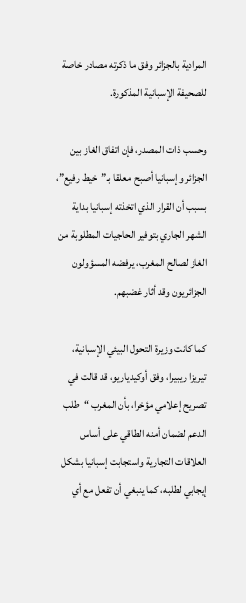المرادية بالجزائر وفق ما ذكرته مصادر خاصة للصحيفة الإسبانية المذكورة.

وحسب ذات المصدر، فإن اتفاق الغاز بين الجزائر وإسبانيا أصبح معلقا بـ”خيط رفيع”، بسبب أن القرار الذي اتخذته إسبانيا بداية الشهر الجاري بتوفير الحاجيات المطلوبة من الغاز لصالح المغرب، يرفضه المسؤولون الجزائريون وقد أثار غضبهم.

كما كانت وزيرة التحول البيئي الإسبانية، تيريزا ريبيرا، وفق أوكيدياريو، قد قالت في تصريح إعلامي مؤخرا، بأن المغرب “طلب الدعم لضمان أمنه الطاقي على أساس العلاقات التجارية واستجابت إسبانيا بشكل إيجابي لطلبه، كما ينبغي أن تفعل مع أي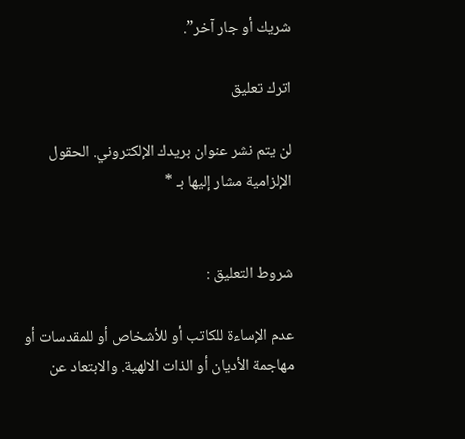شريك أو جار آخر”.

اترك تعليق

لن يتم نشر عنوان بريدك الإلكتروني. الحقول الإلزامية مشار إليها بـ *


شروط التعليق :

عدم الإساءة للكاتب أو للأشخاص أو للمقدسات أو مهاجمة الأديان أو الذات الالهية. والابتعاد عن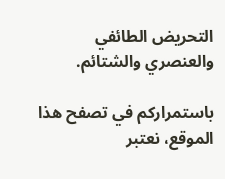التحريض الطائفي والعنصري والشتائم.

باستمراركم في تصفح هذا الموقع، نعتبر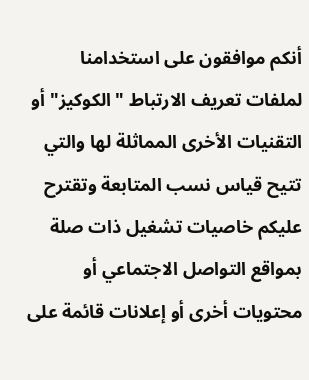أنكم موافقون على استخدامنا لملفات تعريف الارتباط "الكوكيز" أو التقنيات الأخرى المماثلة لها والتي تتيح قياس نسب المتابعة وتقترح عليكم خاصيات تشغيل ذات صلة بمواقع التواصل الاجتماعي أو محتويات أخرى أو إعلانات قائمة على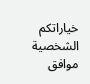خياراتكم الشخصية
موافق